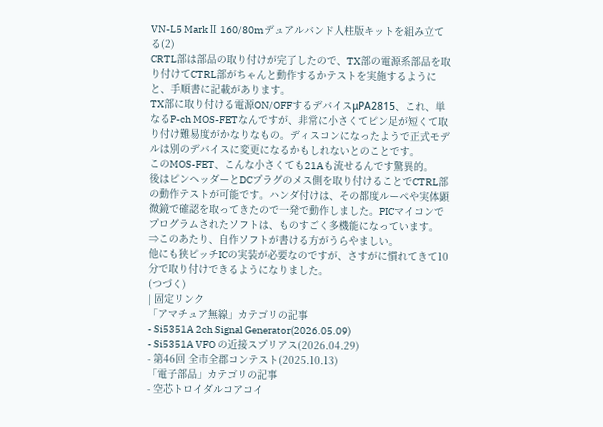VN-L5 MarkⅡ 160/80mデュアルバンド人柱版キットを組み立てる(2)
CRTL部は部品の取り付けが完了したので、TX部の電源系部品を取り付けてCTRL部がちゃんと動作するかテストを実施するようにと、手順書に記載があります。
TX部に取り付ける電源ON/OFFするデバイスμPA2815、これ、単なるP-ch MOS-FETなんですが、非常に小さくてピン足が短くて取り付け難易度がかなりなもの。ディスコンになったようで正式モデルは別のデバイスに変更になるかもしれないとのことです。
このMOS-FET、こんな小さくても21Aも流せるんです驚異的。
後はピンヘッダーとDCプラグのメス側を取り付けることでCTRL部の動作テストが可能です。ハンダ付けは、その都度ルーペや実体顕微鏡で確認を取ってきたので一発で動作しました。PICマイコンでプログラムされたソフトは、ものすごく多機能になっています。
⇒このあたり、自作ソフトが書ける方がうらやましい。
他にも狭ピッチICの実装が必要なのですが、さすがに慣れてきて10分で取り付けできるようになりました。
(つづく)
| 固定リンク
「アマチュア無線」カテゴリの記事
- Si5351A 2ch Signal Generator(2026.05.09)
- Si5351A VFO の近接スプリアス(2026.04.29)
- 第46回 全市全郡コンテスト(2025.10.13)
「電子部品」カテゴリの記事
- 空芯トロイダルコアコイ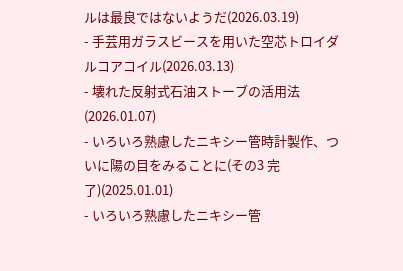ルは最良ではないようだ(2026.03.19)
- 手芸用ガラスビースを用いた空芯トロイダルコアコイル(2026.03.13)
- 壊れた反射式石油ストーブの活用法(2026.01.07)
- いろいろ熟慮したニキシー管時計製作、ついに陽の目をみることに(その3 完了)(2025.01.01)
- いろいろ熟慮したニキシー管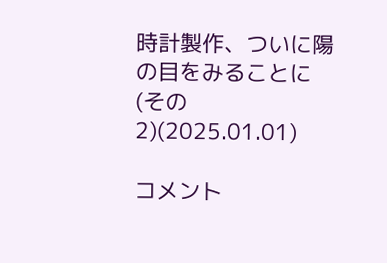時計製作、ついに陽の目をみることに(その2)(2025.01.01)

コメント